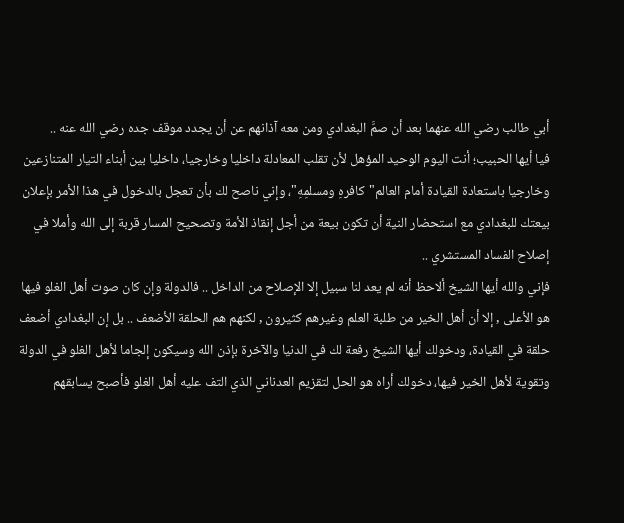أبي طالب رضي الله عنهما بعد أن صمَّ البغدادي ومن معه آذانهم عن أن يجدد موقف جده رضي الله عنه ..
فيا أيها الحبيب؛ أنت اليوم الوحيد المؤهل لأن تقلب المعادلة داخليا وخارجيا، داخليا بين أبناء التيار المتنازعين وخارجيا باستعادة القيادة أمام العالم"كافرهِ ومسلمِهِ"، وإني ناصح لك بأن تعجل بالدخول في هذا الأمر بإعلان بيعتك للبغدادي مع استحضار النية أن تكون بيعة من أجل إنقاذ الأمة وتصحيح المسار قربة إلى الله وأملا في إصلاح الفساد المستشري ..
فإني والله أيها الشيخ ألاحظ أنه لم يعد لنا سبيل إلا الإصلاح من الداخل .. فالدولة وإن كان صوت أهل الغلو فيها هو الأعلى , إلا أن أهل الخير من طلبة العلم وغيرهم كثيرون , لكنهم هم الحلقة الأضعف .. بل إن البغدادي أضعف حلقة في القيادة، ودخولك أيها الشيخ رفعة لك في الدنيا والآخرة بإذن الله وسيكون إلجاما لأهل الغلو في الدولة وتقوية لأهل الخير فيها، دخولك أراه هو الحل لتقزيم العدناني الذي التف عليه أهل الغلو فأصبح يسابقهم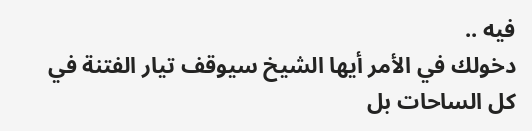فيه ..
دخولك في الأمر أيها الشيخ سيوقف تيار الفتنة في كل الساحات بل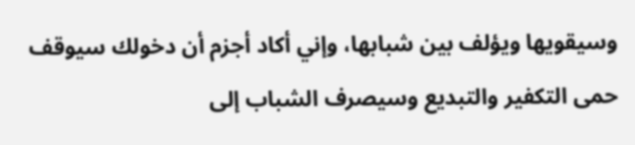وسيقويها ويؤلف بين شبابها، وإني أكاد أجزم أن دخولك سيوقف حمى التكفير والتبديع وسيصرف الشباب إلى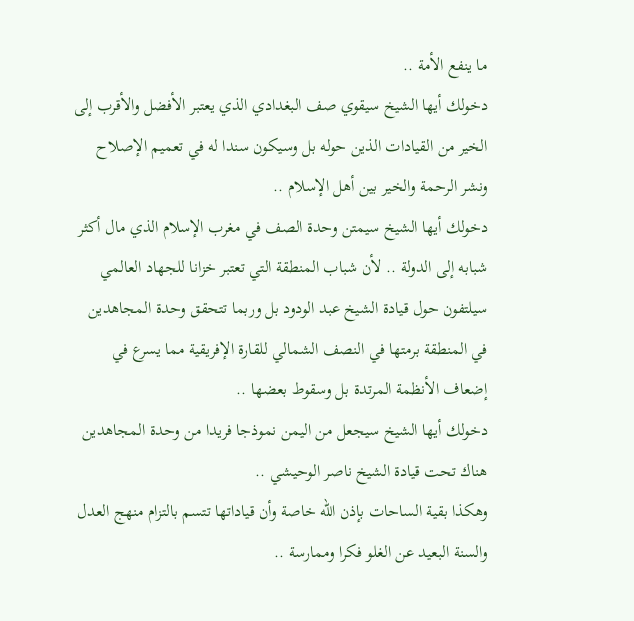ما ينفع الأمة ..
دخولك أيها الشيخ سيقوي صف البغدادي الذي يعتبر الأفضل والأقرب إلى الخير من القيادات الذين حوله بل وسيكون سندا له في تعميم الإصلاح ونشر الرحمة والخير بين أهل الإسلام ..
دخولك أيها الشيخ سيمتن وحدة الصف في مغرب الإسلام الذي مال أكثر شبابه إلى الدولة .. لأن شباب المنطقة التي تعتبر خزانا للجهاد العالمي سيلتفون حول قيادة الشيخ عبد الودود بل وربما تتحقق وحدة المجاهدين في المنطقة برمتها في النصف الشمالي للقارة الإفريقية مما يسرع في إضعاف الأنظمة المرتدة بل وسقوط بعضها ..
دخولك أيها الشيخ سيجعل من اليمن نموذجا فريدا من وحدة المجاهدين هناك تحت قيادة الشيخ ناصر الوحيشي ..
وهكذا بقية الساحات بإذن الله خاصة وأن قياداتها تتسم بالتزام منهج العدل والسنة البعيد عن الغلو فكرا وممارسة ..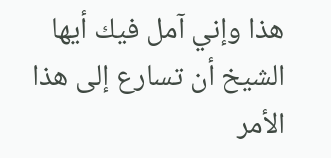هذا وإني آمل فيك أيها الشيخ أن تسارع إلى هذا الأمر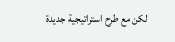لكن مع طرح استراتيجية جديدة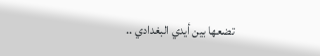تضعها بين أيدي البغدادي ..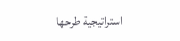استراتيجية طرحها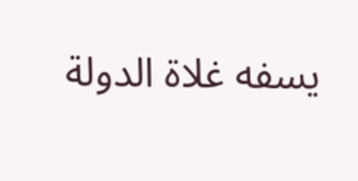يسفه غلاة الدولة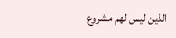الذين ليس لهم مشروع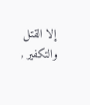إلا القتل والتكفير ,